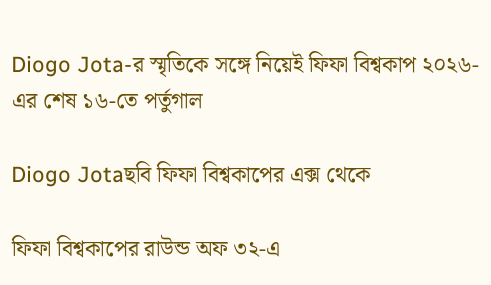Diogo Jota-র স্মৃতিকে সঙ্গে নিয়েই ফিফা বিশ্বকাপ ২০২৬-এর শেষ ১৬-তে পর্তুগাল

Diogo Jotaছবি ফিফা বিশ্বকাপের এক্স থেকে

ফিফা বিশ্বকাপের রাউন্ড অফ ৩২-এ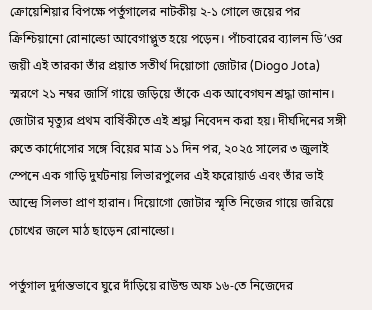ক্রোয়েশিয়ার বিপক্ষে পর্তুগালের নাটকীয় ২-১ গোলে জয়ের পর ক্রিশ্চিয়ানো রোনাল্ডো আবেগাপ্লুত হয়ে পড়েন। পাঁচবারের ব্যালন ডি’ওর জয়ী এই তারকা তাঁর প্রয়াত সতীর্থ দিয়োগো জোটার (Diogo Jota) স্মরণে ২১ নম্বর জার্সি গায়ে জড়িয়ে তাঁকে এক আবেগঘন শ্রদ্ধা জানান। জোটার মৃত্যুর প্রথম বার্ষিকীতে এই শ্রদ্ধা নিবেদন করা হয়। দীর্ঘদিনের সঙ্গী রুতে কার্দোসোর সঙ্গে বিয়ের মাত্র ১১ দিন পর, ২০২৫ সালের ৩ জুলাই স্পেনে এক গাড়ি দুর্ঘটনায় লিভারপুলের এই ফরোয়ার্ড এবং তাঁর ভাই আন্দ্রে সিলভা প্রাণ হারান। দিয়োগো জোটার স্মৃতি নিজের গায়ে জরিয়ে চোখের জলে মাঠ ছাড়েন রোনাল্ডো।

পর্তুগাল দুর্দান্তভাবে ঘুরে দাঁড়িয়ে রাউন্ড অফ ১৬-তে নিজেদের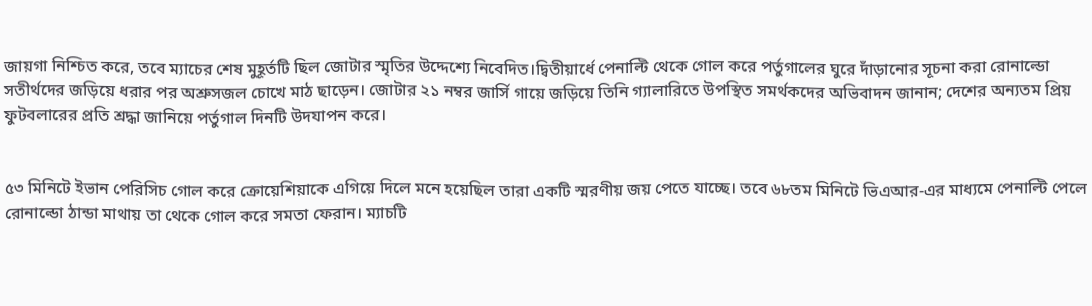জায়গা নিশ্চিত করে, তবে ম্যাচের শেষ মুহূর্তটি ছিল জোটার স্মৃতির উদ্দেশ্যে নিবেদিত।দ্বিতীয়ার্ধে পেনাল্টি থেকে গোল করে পর্তুগালের ঘুরে দাঁড়ানোর সূচনা করা রোনাল্ডো সতীর্থদের জড়িয়ে ধরার পর অশ্রুসজল চোখে মাঠ ছাড়েন। জোটার ২১ নম্বর জার্সি গায়ে জড়িয়ে তিনি গ্যালারিতে উপস্থিত সমর্থকদের অভিবাদন জানান; দেশের অন্যতম প্রিয় ফুটবলারের প্রতি শ্রদ্ধা জানিয়ে পর্তুগাল দিনটি উদযাপন করে।


৫৩ মিনিটে ইভান পেরিসিচ গোল করে ক্রোয়েশিয়াকে এগিয়ে দিলে মনে হয়েছিল তারা একটি স্মরণীয় জয় পেতে যাচ্ছে। তবে ৬৮তম মিনিটে ভিএআর-এর মাধ্যমে পেনাল্টি পেলে রোনাল্ডো ঠান্ডা মাথায় তা থেকে গোল করে সমতা ফেরান। ম্যাচটি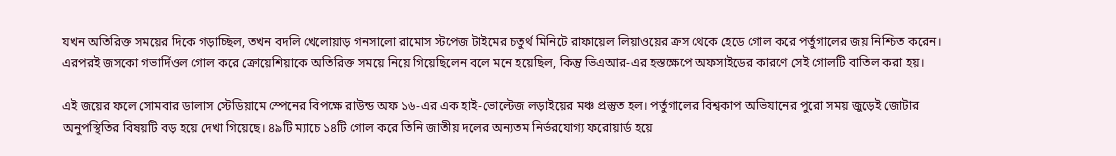যখন অতিরিক্ত সময়ের দিকে গড়াচ্ছিল, তখন বদলি খেলোয়াড় গনসালো রামোস স্টপেজ টাইমের চতুর্থ মিনিটে রাফায়েল লিয়াওয়ের ক্রস থেকে হেডে গোল করে পর্তুগালের জয় নিশ্চিত করেন। এরপরই জসকো গভার্দিওল গোল করে ক্রোয়েশিয়াকে অতিরিক্ত সময়ে নিয়ে গিয়েছিলেন বলে মনে হয়েছিল, কিন্তু ভিএআর-এর হস্তক্ষেপে অফসাইডের কারণে সেই গোলটি বাতিল করা হয়।

এই জয়ের ফলে সোমবার ডালাস স্টেডিয়ামে স্পেনের বিপক্ষে রাউন্ড অফ ১৬-এর এক হাই-ভোল্টেজ লড়াইয়ের মঞ্চ প্রস্তুত হল। পর্তুগালের বিশ্বকাপ অভিযানের পুরো সময় জুড়েই জোটার অনুপস্থিতির বিষয়টি বড় হয়ে দেখা গিয়েছে। ৪৯টি ম্যাচে ১৪টি গোল করে তিনি জাতীয় দলের অন্যতম নির্ভরযোগ্য ফরোয়ার্ড হয়ে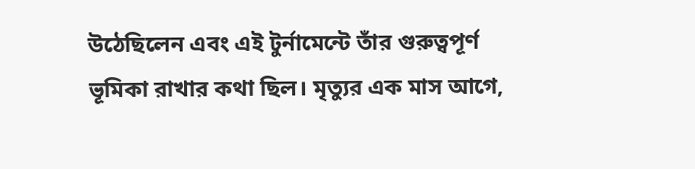উঠেছিলেন এবং এই টুর্নামেন্টে তাঁর গুরুত্বপূর্ণ ভূমিকা রাখার কথা ছিল। মৃত্যুর এক মাস আগে,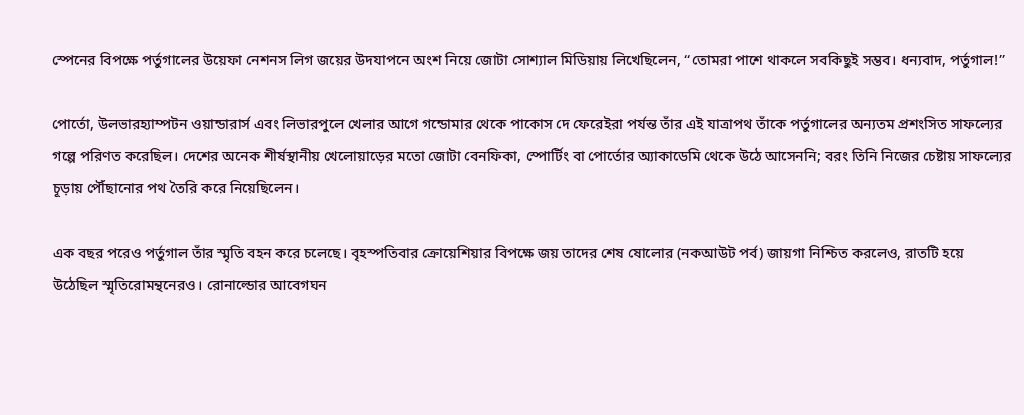স্পেনের বিপক্ষে পর্তুগালের উয়েফা নেশনস লিগ জয়ের উদযাপনে অংশ নিয়ে জোটা সোশ্যাল মিডিয়ায় লিখেছিলেন, ‘‘তোমরা পাশে থাকলে সবকিছুই সম্ভব। ধন্যবাদ, পর্তুগাল!’’

পোর্তো, উলভারহ্যাম্পটন ওয়ান্ডারার্স এবং লিভারপুলে খেলার আগে গন্ডোমার থেকে পাকোস দে ফেরেইরা পর্যন্ত তাঁর এই যাত্রাপথ তাঁকে পর্তুগালের অন্যতম প্রশংসিত সাফল্যের গল্পে পরিণত করেছিল। দেশের অনেক শীর্ষস্থানীয় খেলোয়াড়ের মতো জোটা বেনফিকা, স্পোর্টিং বা পোর্তোর অ্যাকাডেমি থেকে উঠে আসেননি; বরং তিনি নিজের চেষ্টায় সাফল্যের চূড়ায় পৌঁছানোর পথ তৈরি করে নিয়েছিলেন।

এক বছর পরেও পর্তুগাল তাঁর স্মৃতি বহন করে চলেছে। বৃহস্পতিবার ক্রোয়েশিয়ার বিপক্ষে জয় তাদের শেষ ষোলোর (নকআউট পর্ব) জায়গা নিশ্চিত করলেও, রাতটি হয়ে উঠেছিল স্মৃতিরোমন্থনেরও। রোনাল্ডোর আবেগঘন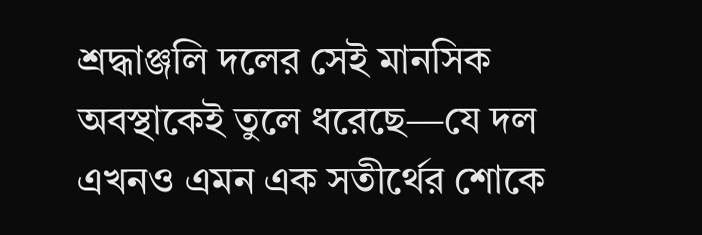শ্রদ্ধাঞ্জলি দলের সেই মানসিক অবস্থাকেই তুলে ধরেছে—যে দল এখনও এমন এক সতীর্থের শোকে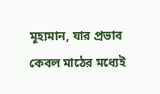মূহ্যমান, যার প্রভাব কেবল মাঠের মধ্যেই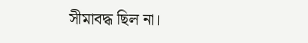সীমাবদ্ধ ছিল না।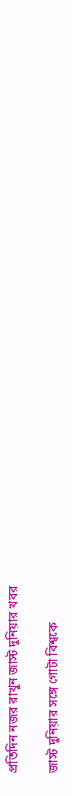প্রতিদিন নজর রাখুন জাস্ট দুনিয়ার খবর

জাস্ট দুনিয়ার সঙ্গে গোটা বিশ্বকে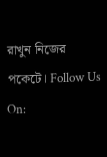রাখুন নিজের পকেটে। Follow Us On: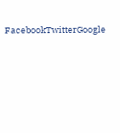FacebookTwitterGoogle